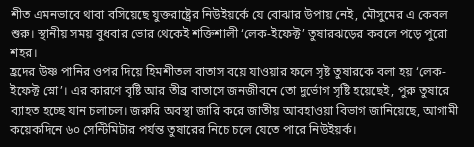শীত এমনভাবে থাবা বসিয়েছে যুক্তরাষ্ট্রের নিউইয়র্কে যে বোঝার উপায় নেই, মৌসুমের এ কেবল শুরু। স্থানীয় সময় বুধবার ভোর থেকেই শক্তিশালী ‘লেক-ইফেক্ট’ তুষারঝড়ের কবলে পড়ে পুরো শহর।
হ্রদের উষ্ণ পানির ওপর দিয়ে হিমশীতল বাতাস বয়ে যাওয়ার ফলে সৃষ্ট তুষারকে বলা হয় ‘লেক-ইফেক্ট স্নো’। এর কারণে বৃষ্টি আর তীব্র বাতাসে জনজীবনে তো দুর্ভোগ সৃষ্টি হয়েছেই, পুরু তুষারে ব্যাহত হচ্ছে যান চলাচল। জরুরি অবস্থা জারি করে জাতীয় আবহাওয়া বিভাগ জানিয়েছে, আগামী কয়েকদিনে ৬০ সেন্টিমিটার পর্যন্ত তুষারের নিচে চলে যেতে পারে নিউইয়র্ক।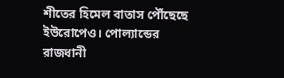শীতের হিমেল বাতাস পৌঁছেছে ইউরোপেও। পোল্যান্ডের রাজধানী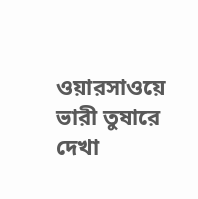ওয়ারসাওয়ে ভারী তুষারে দেখা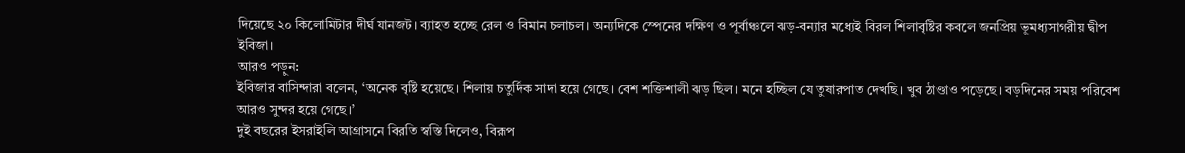দিয়েছে ২০ কিলোমিটার দীর্ঘ যানজট। ব্যাহত হচ্ছে রেল ও বিমান চলাচল। অন্যদিকে স্পেনের দক্ষিণ ও পূর্বাঞ্চলে ঝড়-বন্যার মধ্যেই বিরল শিলাবৃষ্টির কবলে জনপ্রিয় ভূমধ্যসাগরীয় দ্বীপ ইবিজা।
আরও পড়ুন:
ইবিজার বাসিন্দারা বলেন, ‘অনেক বৃষ্টি হয়েছে। শিলায় চতুর্দিক সাদা হয়ে গেছে। বেশ শক্তিশালী ঝড় ছিল। মনে হচ্ছিল যে তুষারপাত দেখছি। খুব ঠাণ্ডাও পড়েছে। বড়দিনের সময় পরিবেশ আরও সুন্দর হয়ে গেছে।’
দুই বছরের ইসরাইলি আগ্রাসনে বিরতি স্বস্তি দিলেও, বিরূপ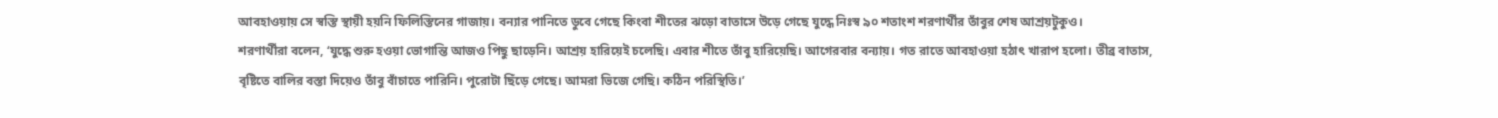আবহাওয়ায় সে স্বস্তি স্থায়ী হয়নি ফিলিস্তিনের গাজায়। বন্যার পানিতে ডুবে গেছে কিংবা শীতের ঝড়ো বাতাসে উড়ে গেছে যুদ্ধে নিঃস্ব ৯০ শতাংশ শরণার্থীর তাঁবুর শেষ আশ্রয়টুকুও।
শরণার্থীরা বলেন, ‘যুদ্ধে শুরু হওয়া ভোগান্তি আজও পিছু ছাড়েনি। আশ্রয় হারিয়েই চলেছি। এবার শীতে তাঁবু হারিয়েছি। আগেরবার বন্যায়। গত রাতে আবহাওয়া হঠাৎ খারাপ হলো। তীব্র বাতাস, বৃষ্টিতে বালির বস্তা দিয়েও তাঁবু বাঁচাতে পারিনি। পুরোটা ছিঁড়ে গেছে। আমরা ভিজে গেছি। কঠিন পরিস্থিতি।’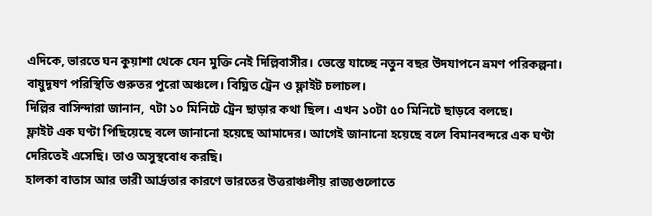এদিকে, ভারতে ঘন কুয়াশা থেকে যেন মুক্তি নেই দিল্লিবাসীর। ভেস্তে যাচ্ছে নতুন বছর উদযাপনে ভ্রমণ পরিকল্পনা। বায়ুদূষণ পরিস্থিতি গুরুতর পুরো অঞ্চলে। বিঘ্নিত ট্রেন ও ফ্লাইট চলাচল।
দিল্লির বাসিন্দারা জানান, ৭টা ১০ মিনিটে ট্রেন ছাড়ার কথা ছিল। এখন ১০টা ৫০ মিনিটে ছাড়বে বলছে।
ফ্লাইট এক ঘণ্টা পিছিয়েছে বলে জানানো হয়েছে আমাদের। আগেই জানানো হয়েছে বলে বিমানবন্দরে এক ঘণ্টা দেরিতেই এসেছি। তাও অসুস্থবোধ করছি।
হালকা বাতাস আর ভারী আর্দ্রতার কারণে ভারতের উত্তরাঞ্চলীয় রাজ্যগুলোতে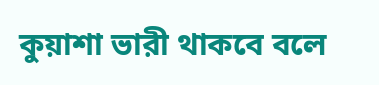কুয়াশা ভারী থাকবে বলে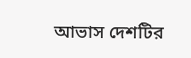আভাস দেশটির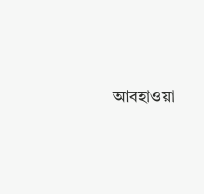আবহাওয়া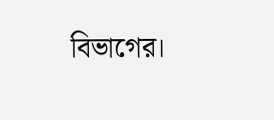বিভাগের।